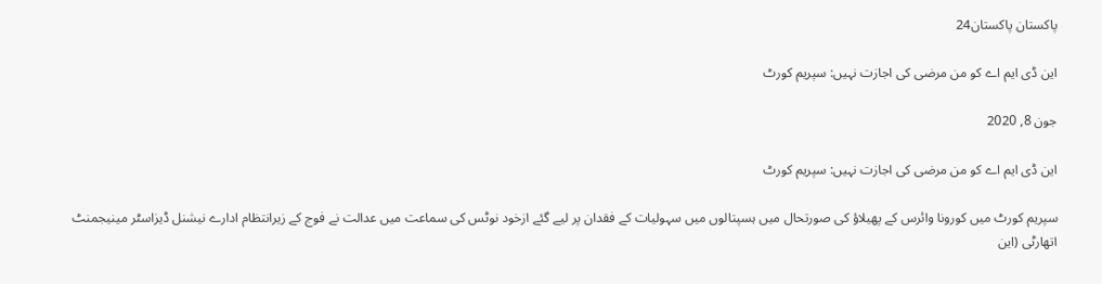پاکستان پاکستان24

این ڈی ایم اے کو من مرضی کی اجازت نہیں: سپریم کورٹ

جون 8, 2020

این ڈی ایم اے کو من مرضی کی اجازت نہیں: سپریم کورٹ

سپریم کورٹ میں کورونا وائرس کے پھیلاؤ کی صورتحال میں ہسپتالوں میں سہولیات کے فقدان پر لیے گئے ازخود نوٹس کی سماعت میں عدالت نے فوج کے زیرانتظام ادارے نیشنل ڈیزاسٹر مینیجمنٹ اتھارٹی (این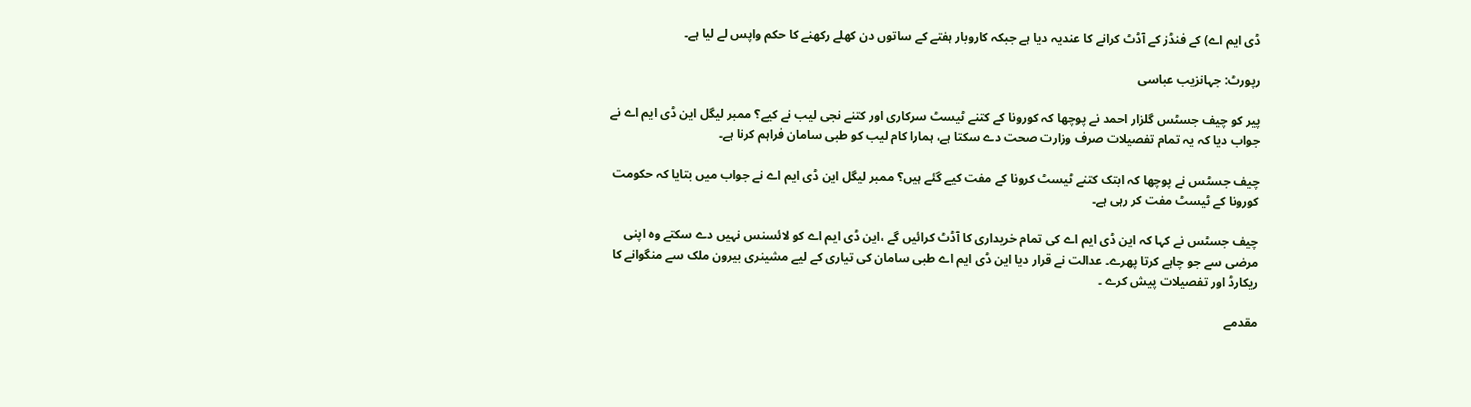ڈی ایم اے) کے فنڈز کے آڈٹ کرانے کا عندیہ دیا ہے جبکہ کاروبار ہفتے کے ساتوں دن کھلے رکھنے کا حکم واپس لے لیا ہے۔

رپورٹ: جہانزیب عباسی

پیر کو چیف جسٹس گلزار احمد نے پوچھا کہ کورونا کے کتنے ٹیسٹ سرکاری اور کتنے نجی لیب نے کیے؟ ممبر لیگل این ڈی ایم اے نے جواب دیا کہ یہ تمام تفصیلات صرف وزارت صحت دے سکتا ہے، ہمارا کام لیب کو طبی سامان فراہم کرنا ہے۔

چیف جسٹس نے پوچھا کہ ابتک کتنے ٹیسٹ کرونا کے مفت کیے گئے ہیں؟ ممبر لیگل این ڈی ایم اے نے جواب میں بتایا کہ حکومت کورونا کے ٹیسٹ مفت کر رہی ہے۔

چیف جسٹس نے کہا کہ این ڈی ایم اے کی تمام خریداری کا آڈٹ کرائیں گے ،این ڈی ایم اے کو لائسنس نہیں دے سکتے وہ اپنی مرضی سے جو چاہے کرتا پھرے۔ عدالت نے قرار دیا این ڈی ایم اے طبی سامان کی تیاری کے لیے مشینری بیرون ملک سے منگوانے کا ریکارڈ اور تفصیلات پیش کرے ۔

مقدمے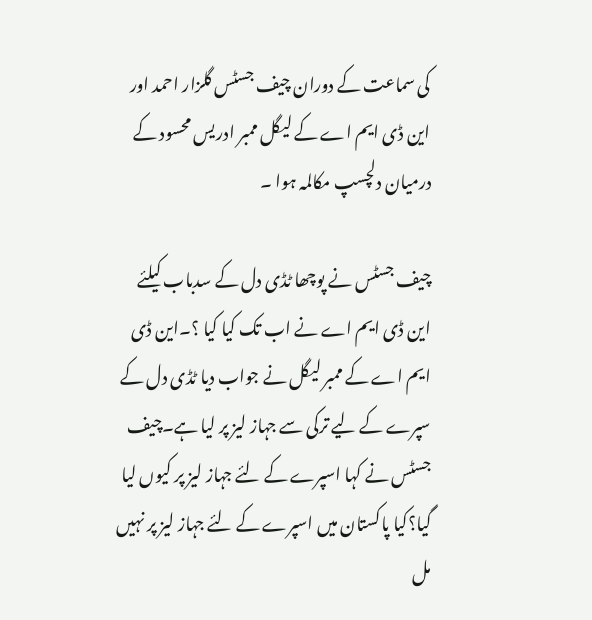کی سماعت کے دوران چیف جسٹس گلزار احمد اور این ڈی ایم اے کے لیگل ممبر ادریس محسود کے درمیان دلچسپ مکالمہ ہوا ۔

چیف جسٹس نے پوچھا ٹڈی دل کے سدباب کیلئے این ڈی ایم اے نے اب تک کیا کیا ؟۔این ڈی ایم اے کے ممبر لیگل نے جواب دیا ٹڈی دل کے سپرے کے لیے ترکی سے جہاز لیز پر لیا ہے۔چیف جسٹس نے کہا اسپرے کے لئے جہاز لیز پر کیوں لیا گیا؟کیا پاکستان میں اسپرے کے لئے جہاز لیز پر نہیں مل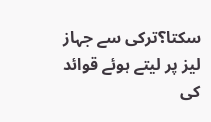سکتا؟ترکی سے جہاز لیز پر لیتے ہوئے قوائد کی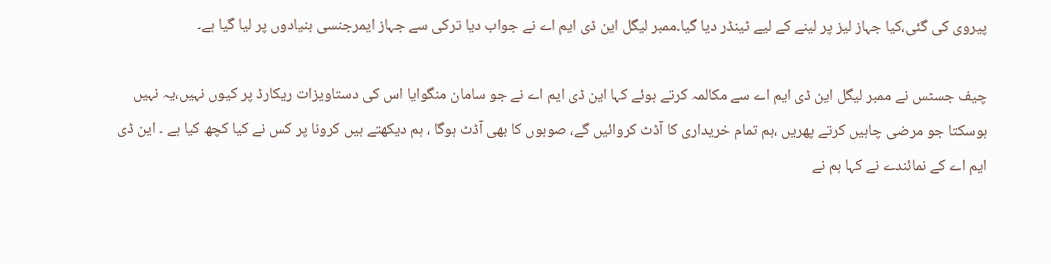پیروی کی گئی،کیا جہاز لیز پر لینے کے لیے ٹینڈر دیا گیا۔ممبر لیگل این ڈی ایم اے نے جواب دیا ترکی سے جہاز ایمرجنسی بنیادوں پر لیا گیا ہے۔

چیف جسٹس نے ممبر لیگل این ڈی ایم اے سے مکالمہ کرتے ہوئے کہا این ڈی ایم اے نے جو سامان منگوایا اس کی دستاویزات ریکارڈ پر کیوں نہیں،یہ نہیں ہوسکتا جو مرضی چاہیں کرتے پھریں ،ہم تمام خریداری کا آڈٹ کروائیں گے، صوبوں کا بھی آڈٹ ہوگا ، ہم دیکھتے ہیں کرونا پر کس نے کیا کچھ کیا ہے ۔ این ڈی ایم اے کے نمائندے نے کہا ہم نے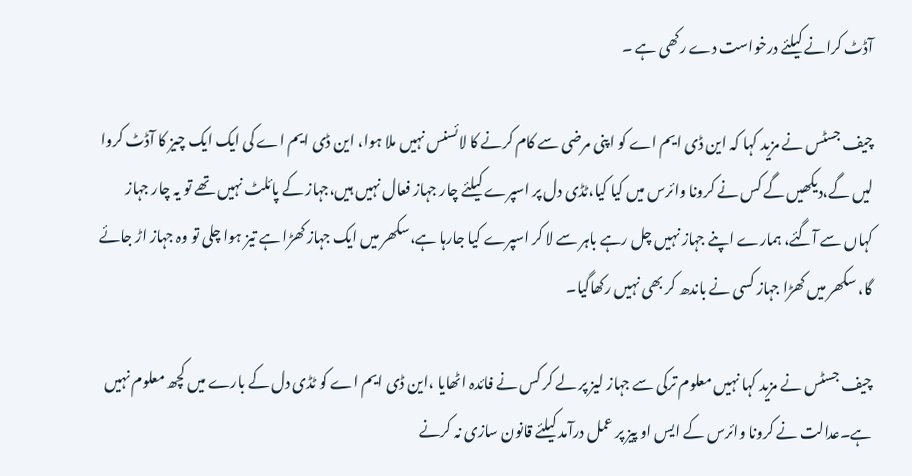آڈٹ کرانے کیلئے درخواست دے رکھی ہے ۔

چیف جسٹس نے مزید کہا کہ این ڈی ایم اے کو اپنی مرضی سے کام کرنے کا لائسنس نہیں ملا ہوا، این ڈی ایم اے کی ایک ایک چیز کا آڈٹ کروا لیں گے،دیکھیں گے کس نے کرونا وائرس میں کیا کیا،ٹڈی دل پر اسپرے کیلئے چار جہاز فعال نہیں ہیں،جہاز کے پائلٹ نہیں تھے تو یہ چار جہاز کہاں سے آگئے، ہمارے اپنے جہاز نہیں چل رہے باہر سے لا کر اسپرے کیا جارہا ہے،سکھر میں ایک جہاز کھڑا ہے تیز ہوا چلی تو وہ جہاز اڑ جائے گا، سکھر میں کھڑا جہاز کسی نے باندھ کر بھی نہیں رکھاگیا۔

چیف جسٹس نے مزید کہا نہیں معلوم ترکی سے جہاز لیز پر لے کر کس نے فائدہ اٹھایا ،این ڈی ایم اے کو ٹڈی دل کے بارے میں کچھ معلوم نہیں ہے۔عدالت نے کرونا وائرس کے ایس او پیز پر عمل درآمد کیلئے قانون سازی نہ کرنے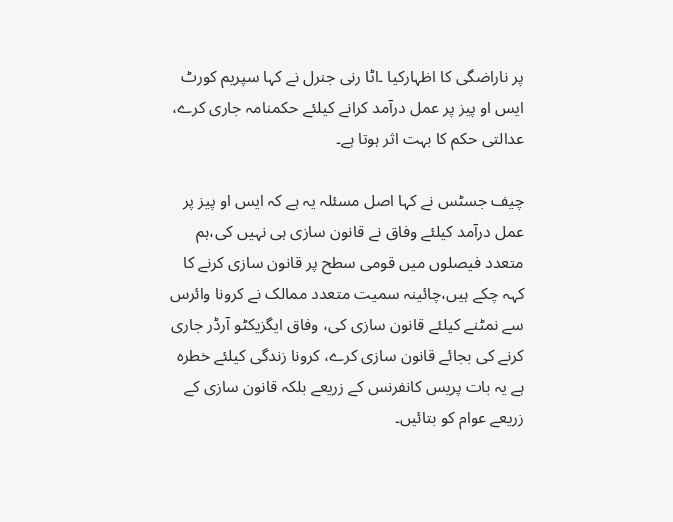پر ناراضگی کا اظہارکیا ۔اٹا رنی جنرل نے کہا سپریم کورٹ ایس او پیز پر عمل درآمد کرانے کیلئے حکمنامہ جاری کرے، عدالتی حکم کا بہت اثر ہوتا ہے۔

چیف جسٹس نے کہا اصل مسئلہ یہ ہے کہ ایس او پیز پر عمل درآمد کیلئے وفاق نے قانون سازی ہی نہیں کی،ہم متعدد فیصلوں میں قومی سطح پر قانون سازی کرنے کا کہہ چکے ہیں،چائینہ سمیت متعدد ممالک نے کرونا وائرس سے نمٹنے کیلئے قانون سازی کی، وفاق ایگزیکٹو آرڈر جاری کرنے کی بجائے قانون سازی کرے، کرونا زندگی کیلئے خطرہ ہے یہ بات پریس کانفرنس کے زریعے بلکہ قانون سازی کے زریعے عوام کو بتائیں۔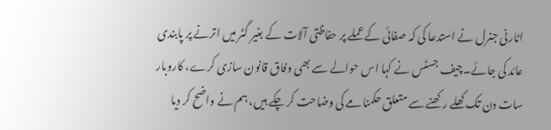اٹارنی جنرل نے استدعا کی کہ صفائی کے عملے پر حفاظتی آلات کے بغیر گٹر میں اترنے پر پابندی عائد کی جائے۔چیف جسٹس نے کہا اس حوالے سے بھی وفاق قانون سازی کرے، کاروبار سات دن تک کھلے رکھنے سے متعلق حکمنامے کی وضاحت کر چکے ہیں، ہم نے واضح کر دیا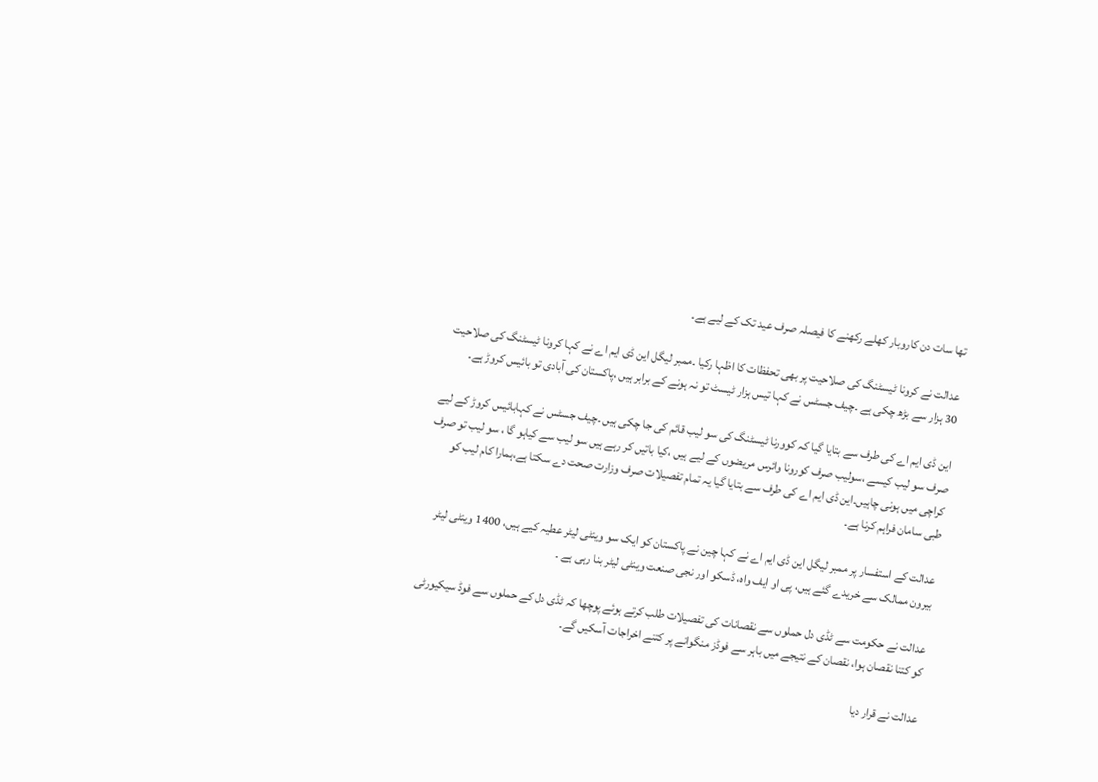تھا سات دن کاروبار کھلے رکھنے کا فیصلہ صرف عید تک کے لیے ہے۔

عدالت نے کرونا ٹیسٹنگ کی صلاحیت پر بھی تحفظات کا اظہا رکیا ۔ممبر لیگل این ڈی ایم اے نے کہا کرونا ٹیسٹنگ کی صلاحیت 30 ہزار سے بڑھ چکی ہے ۔چیف جسٹس نے کہا تیس ہزار ٹیسٹ تو نہ ہونے کے برابر ہیں ،پاکستان کی آبادی تو بائیس کروڑ ہے۔

این ڈی ایم اے کی طرف سے بتایا گیا کہ کوورنا ٹیسٹنگ کی سو لیب قائم کی جا چکی ہیں ۔چیف جسٹس نے کہابائیس کروڑ کے لیے صرف سو لیب کیسے ،سولیب صرف کورونا وائرس مریضوں کے لیے ہیں ،کیا باتیں کر رہے ہیں سو لیب سے کیاہو گا ، سو لیب تو صرف کراچی میں ہونی چاہیں۔این ڈی ایم اے کی طرف سے بتایا گیا یہ تمام تفصیلات صرف وزارت صحت دے سکتا ہے،ہمارا کام لیب کو طبی سامان فراہم کرنا ہے۔

عدالت کے استفسار پر ممبر لیگل این ڈی ایم اے نے کہا چین نے پاکستان کو ایک سو وینٹی لیٹر عطیہ کیے ہیں، 1400 وینٹی لیٹر بیرون ممالک سے خریدے گئے ہیں، پی او ایف واہ، ڈسکو اور نجی صنعت وینٹی لیٹر بنا رہی ہے ۔

عدالت نے حکومت سے ٹڈی دل حملوں سے نقصانات کی تفصیلات طلب کرتے ہوئے پوچھا کہ ٹڈی دل کے حملوں سے فوڈ سیکیورٹی کو کتنا نقصان ہوا، نقصان کے نتیجے میں باہر سے فوڈز منگوانے پر کتنے اخراجات آسکیں گے۔

عدالت نے قرار دیا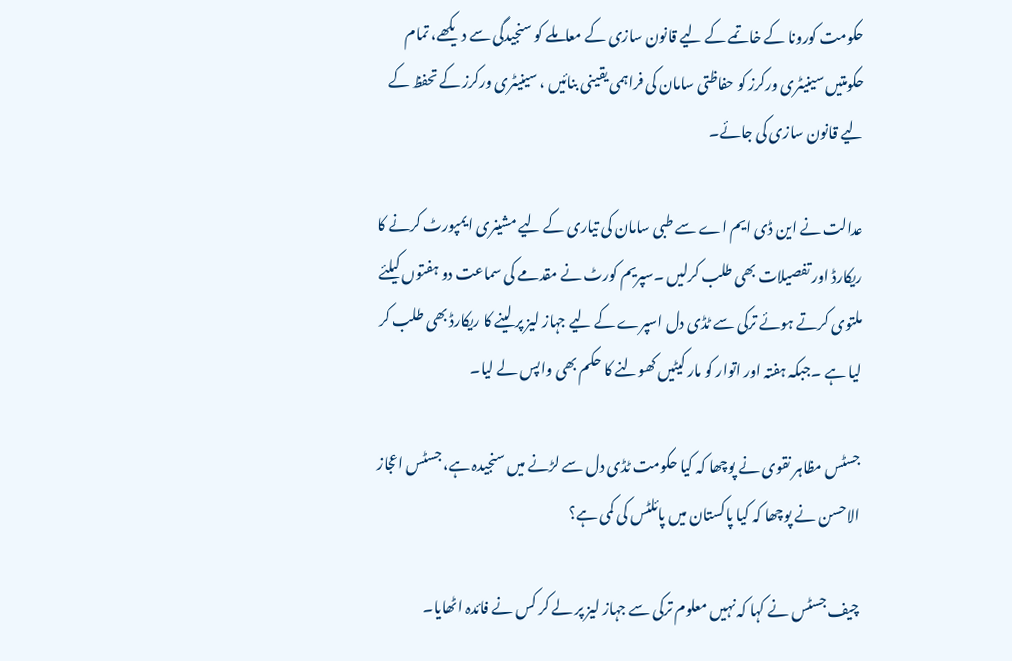حکومت کورونا کے خاتمے کے لیے قانون سازی کے معاملے کو سنجیدگی سے دیکھے، تمام حکومتیں سینیٹری ورکرز کو حفاظتی سامان کی فراہمی یقینی بنائیں ، سینیٹری ورکرز کے تحفظ کے لیے قانون سازی کی جائے۔

عدالت نے این ڈی ایم اے سے طبی سامان کی تیاری کے لیے مشینری ایمپورٹ کرنے کا ریکارڈ اور تفصیلات بھی طلب کرلیں ۔سپریم کورٹ نے مقدمے کی سماعت دو ہفتوں کیلئے ملتوی کرتے ہوئے ترکی سے ٹڈی دل اسپرے کے لیے جہاز لیز پر لینے کا ریکارڈ بھی طلب کر لیا ہے ۔جبکہ ہفتہ اور اتوار کو مار کیٹیں کھولنے کا حکم بھی واپس لے لیا۔

جسٹس مظاہر نقوی نے پوچھا کہ کیا حکومت ٹڈی دل سے لڑنے میں سنجیدہ ہے، جسٹس اعجاز الاحسن نے پوچھا کہ کیا پاکستان میں پائلٹس کی کمی ہے؟

چیف جسٹس نے کہا کہ نہیں معلوم ترکی سے جہاز لیز پر لے کر کس نے فائدہ اٹھایا۔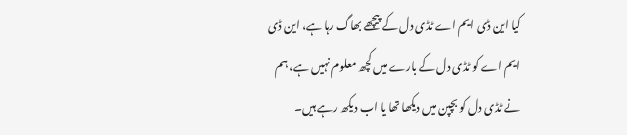کیا این ڈی ایم اے ٹڈی دل کے پیچھے بھاگ رہا ہے، این ڈی ایم اے کو ٹڈی دل کے بارے میں کچھ معلوم نہیں ہے، ہم نے ٹڈی دل کو بچپن میں دیکھا تھا یا اب دیکھ رہے ہیں۔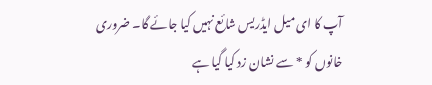آپ کا ای میل ایڈریس شائع نہیں کیا جائے گا۔ ضروری خانوں کو * سے نشان زد کیا گیا ہے